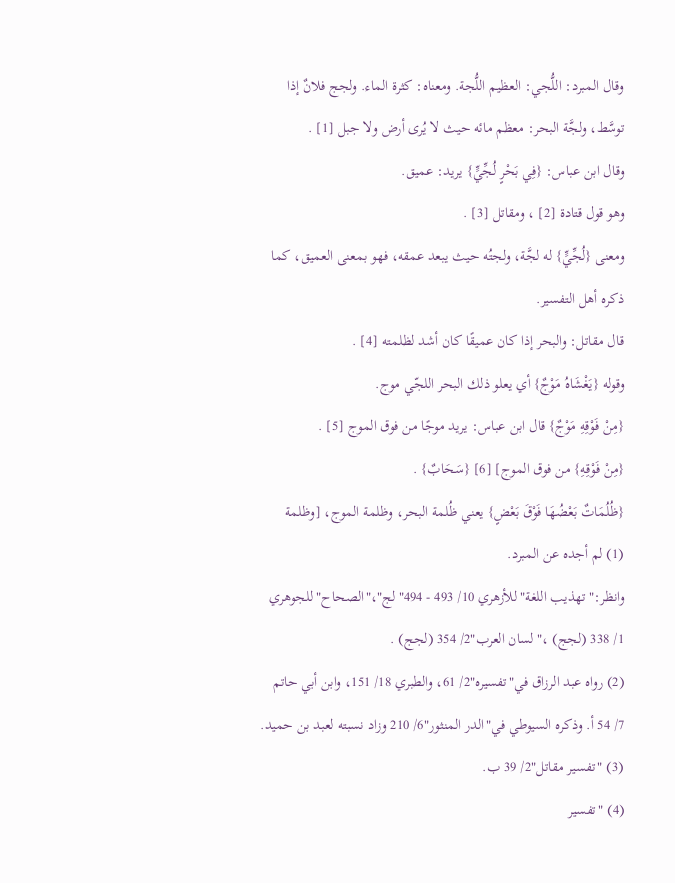وقال المبرد: اللُّجي: العظيم اللُّجة. ومعناه: كثرة الماء. ولجج فلانٌ إذا توسَّط، ولجَّة البحر: معظم مائه حيث لا يُرى أرض ولا جبل [1] .
وقال ابن عباس: {فِي بَحْرٍ لُجِّيٍّ} يريد: عميق.
وهو قول قتادة [2] ، ومقاتل [3] .
ومعنى {لُجِّيٍّ} له لجَّة، ولجتُه حيث يبعد عمقه، فهو بمعنى العميق، كما ذكره أهل التفسير.
قال مقاتل: والبحر إذا كان عميقًا كان أشد لظلمته [4] .
وقوله {يَغْشَاهُ مَوْجٌ} أي يعلو ذلك البحر اللجّي موج.
{مِنْ فَوْقِهِ مَوْجٌ} قال ابن عباس: يريد موجًا من فوق الموج [5] .
{مِنْ فَوْقِهِ} من فوق الموج] [6] {سَحَابٌ} .
{ظُلُمَاتٌ بَعْضُهَا فَوْقَ بَعْضٍ} يعني ظُلمة البحر، وظلمة الموج، [وظلمة
(1) لم أجده عن المبرد.
وانظر:"تهذيب اللغة"للأزهري 10/ 493 - 494"لج"،"الصحاح"للجوهري 1/ 338 (لجج) ،"لسان العرب"2/ 354 (لجج) .
(2) رواه عبد الرزاق في"تفسيره"2/ 61، والطبري 18/ 151، وابن أبي حاتم 7/ 54 أ. وذكره السيوطي في"الدر المنثور"6/ 210 وزاد نسبته لعبد بن حميد.
(3) "تفسير مقاتل"2/ 39 ب.
(4) "تفسير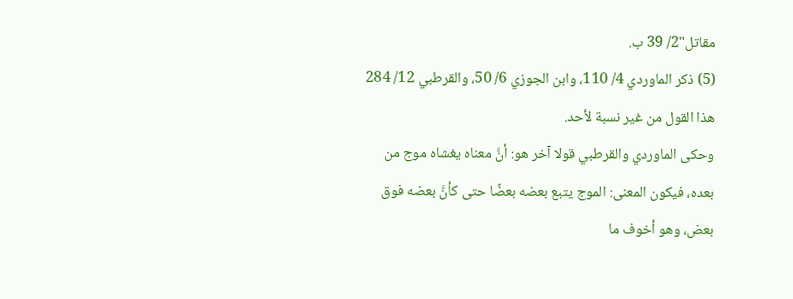مقاتل"2/ 39 ب.
(5) ذكر الماوردي 4/ 110، وابن الجوزي 6/ 50، والقرطبي 12/ 284 هذا القول من غير نسبة لأحد.
وحكى الماوردي والقرطبي قولا آخر هو: أنَّ معناه يغشاه موج من بعده، فيكون المعنى: الموج يتبع بعضه بعضًا حتى كأنَّ بعضه فوق بعض، وهو أخوف ما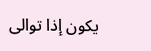يكون إذا توالى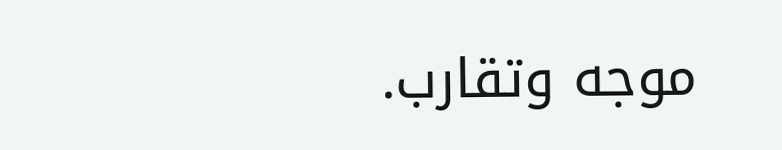موجه وتقارب.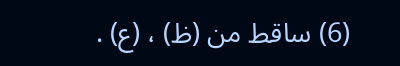(6) ساقط من (ظ) ، (ع) .